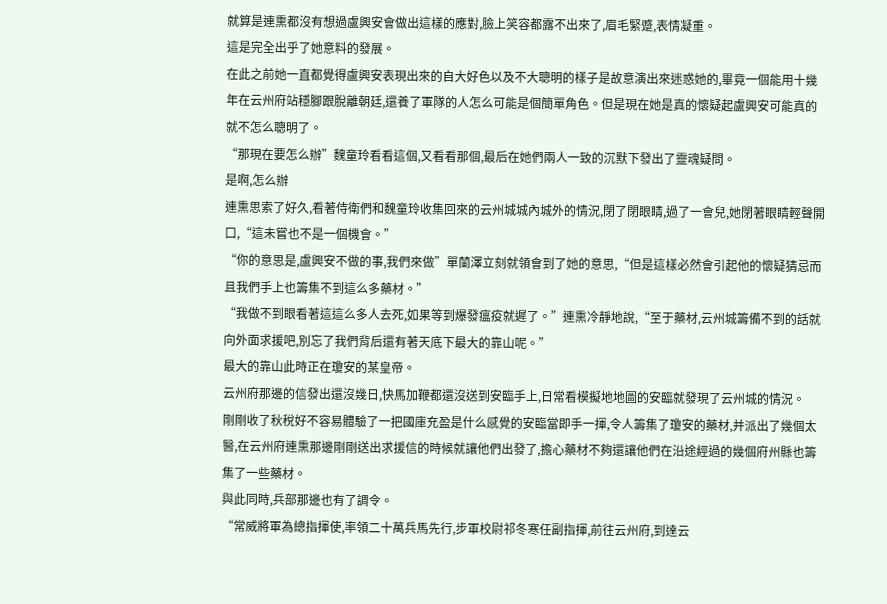就算是連熏都沒有想過盧興安會做出這樣的應對,臉上笑容都露不出來了,眉毛緊蹙,表情凝重。
這是完全出乎了她意料的發展。
在此之前她一直都覺得盧興安表現出來的自大好色以及不大聰明的樣子是故意演出來迷惑她的,畢竟一個能用十幾年在云州府站穩腳跟脫離朝廷,還養了軍隊的人怎么可能是個簡單角色。但是現在她是真的懷疑起盧興安可能真的就不怎么聰明了。
“那現在要怎么辦”魏童玲看看這個,又看看那個,最后在她們兩人一致的沉默下發出了靈魂疑問。
是啊,怎么辦
連熏思索了好久,看著侍衛們和魏童玲收集回來的云州城城內城外的情況,閉了閉眼睛,過了一會兒,她閉著眼睛輕聲開口,“這未嘗也不是一個機會。”
“你的意思是,盧興安不做的事,我們來做”單蘭澤立刻就領會到了她的意思,“但是這樣必然會引起他的懷疑猜忌而且我們手上也籌集不到這么多藥材。”
“我做不到眼看著這這么多人去死,如果等到爆發瘟疫就遲了。”連熏冷靜地說,“至于藥材,云州城籌備不到的話就向外面求援吧,別忘了我們背后還有著天底下最大的靠山呢。”
最大的靠山此時正在瓊安的某皇帝。
云州府那邊的信發出還沒幾日,快馬加鞭都還沒送到安臨手上,日常看模擬地地圖的安臨就發現了云州城的情況。
剛剛收了秋稅好不容易體驗了一把國庫充盈是什么感覺的安臨當即手一揮,令人籌集了瓊安的藥材,并派出了幾個太醫,在云州府連熏那邊剛剛送出求援信的時候就讓他們出發了,擔心藥材不夠還讓他們在沿途經過的幾個府州縣也籌集了一些藥材。
與此同時,兵部那邊也有了調令。
“常威將軍為總指揮使,率領二十萬兵馬先行,步軍校尉祁冬寒任副指揮,前往云州府,到達云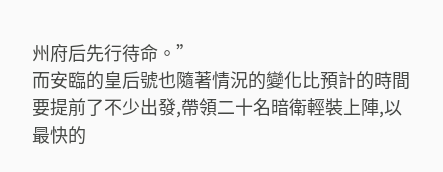州府后先行待命。”
而安臨的皇后號也隨著情況的變化比預計的時間要提前了不少出發,帶領二十名暗衛輕裝上陣,以最快的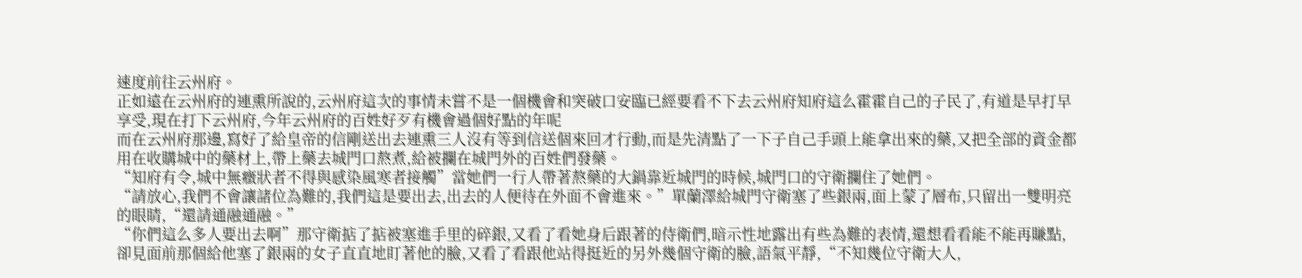速度前往云州府。
正如遠在云州府的連熏所說的,云州府這次的事情未嘗不是一個機會和突破口安臨已經要看不下去云州府知府這么霍霍自己的子民了,有道是早打早享受,現在打下云州府,今年云州府的百姓好歹有機會過個好點的年呢
而在云州府那邊,寫好了給皇帝的信剛送出去連熏三人沒有等到信送個來回才行動,而是先清點了一下子自己手頭上能拿出來的藥,又把全部的資金都用在收購城中的藥材上,帶上藥去城門口熬煮,給被攔在城門外的百姓們發藥。
“知府有令,城中無癥狀者不得與感染風寒者接觸”當她們一行人帶著熬藥的大鍋靠近城門的時候,城門口的守衛攔住了她們。
“請放心,我們不會讓諸位為難的,我們這是要出去,出去的人便待在外面不會進來。”單蘭澤給城門守衛塞了些銀兩,面上蒙了層布,只留出一雙明亮的眼睛,“還請通融通融。”
“你們這么多人要出去啊”那守衛掂了掂被塞進手里的碎銀,又看了看她身后跟著的侍衛們,暗示性地露出有些為難的表情,還想看看能不能再賺點,卻見面前那個給他塞了銀兩的女子直直地盯著他的臉,又看了看跟他站得挺近的另外幾個守衛的臉,語氣平靜,“不知幾位守衛大人,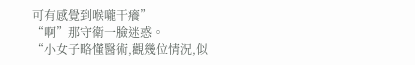可有感覺到喉嚨干癢”
“啊”那守衛一臉迷惑。
“小女子略懂醫術,觀幾位情況,似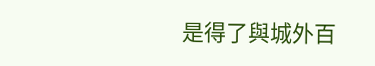是得了與城外百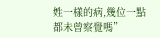姓一樣的病,幾位一點都未曾察覺嗎”